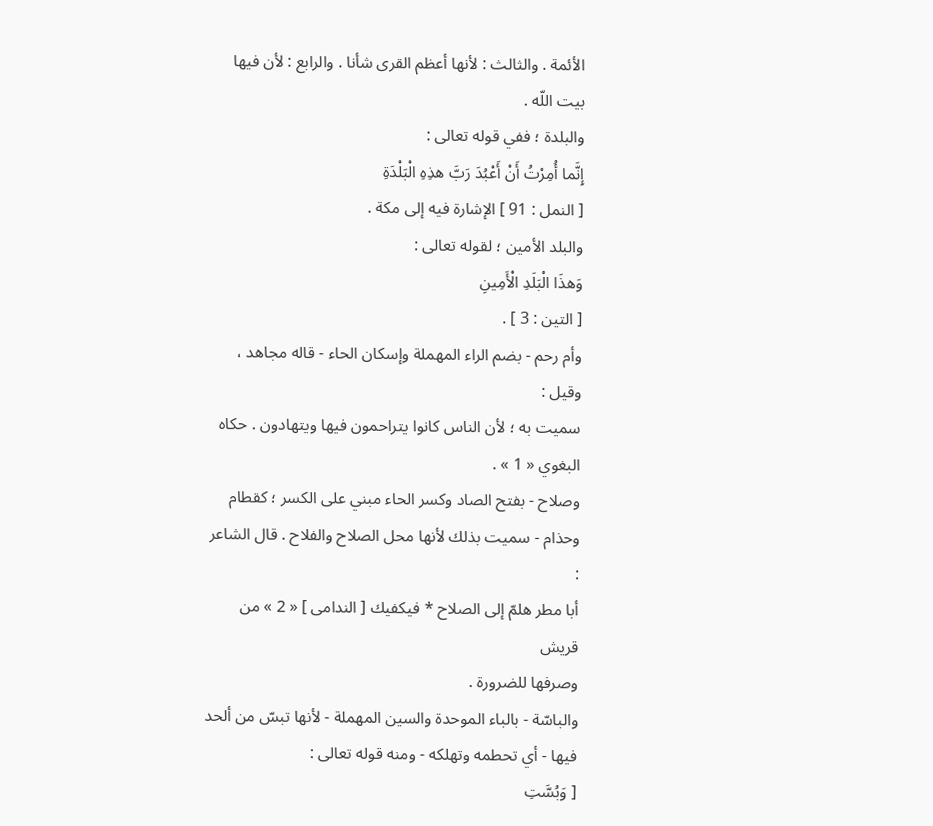الأئمة . والثالث : لأنها أعظم القرى شأنا . والرابع : لأن فيها بيت اللّه .
والبلدة ؛ ففي قوله تعالى :
إِنَّما أُمِرْتُ أَنْ أَعْبُدَ رَبَّ هذِهِ الْبَلْدَةِ
[ النمل : 91 ] الإشارة فيه إلى مكة .
والبلد الأمين ؛ لقوله تعالى :
وَهذَا الْبَلَدِ الْأَمِينِ
[ التين : 3 ] .
وأم رحم - بضم الراء المهملة وإسكان الحاء - قاله مجاهد ، وقيل :
سميت به ؛ لأن الناس كانوا يتراحمون فيها ويتهادون . حكاه البغوي « 1 » .
وصلاح - بفتح الصاد وكسر الحاء مبني على الكسر ؛ كقطام وحذام - سميت بذلك لأنها محل الصلاح والفلاح . قال الشاعر :
أبا مطر هلمّ إلى الصلاح * فيكفيك [ الندامى ] « 2 » من قريش
وصرفها للضرورة .
والباسّة - بالباء الموحدة والسين المهملة - لأنها تبسّ من ألحد فيها - أي تحطمه وتهلكه - ومنه قوله تعالى :
[ وَبُسَّتِ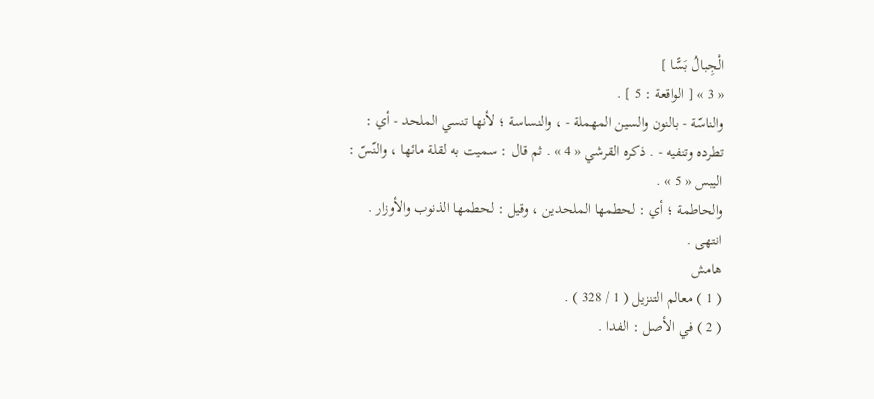الْجِبالُ بَسًّا ]
« 3 » [ الواقعة : 5 ] .
والناسّة - بالنون والسين المهملة - ، والنساسة ؛ لأنها تنسي الملحد - أي :
تطرده وتنفيه - . ذكره القرشي « 4 » . ثم قال : سميت به لقلة مائها ، والنّسّ :
اليبس « 5 » .
والحاطمة ؛ أي : لحطمها الملحدين ، وقيل : لحطمها الذنوب والأوزار .
انتهى .
هامش
( 1 ) معالم التنزيل ( 1 / 328 ) .
( 2 ) في الأصل : الفدا .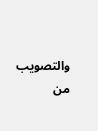والتصويب من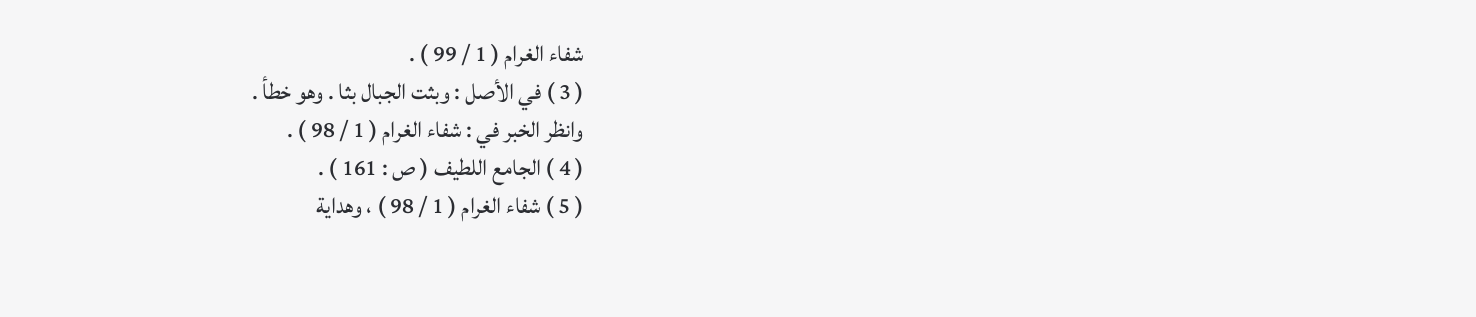شفاء الغرام ( 1 / 99 ) .
( 3 ) في الأصل : وبثت الجبال بثا . وهو خطأ .
وانظر الخبر في : شفاء الغرام ( 1 / 98 ) .
( 4 ) الجامع اللطيف ( ص : 161 ) .
( 5 ) شفاء الغرام ( 1 / 98 ) ، وهداية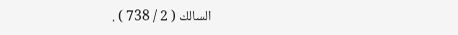السالك ( 2 / 738 ) .